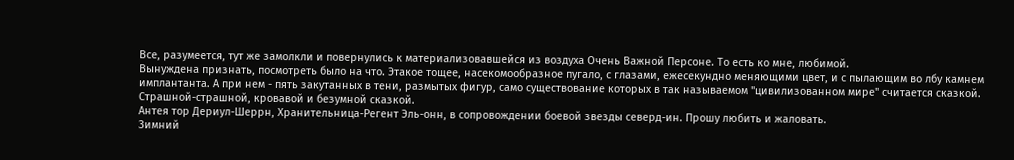Все, разумеется, тут же замолкли и повернулись к материализовавшейся из воздуха Очень Важной Персоне. То есть ко мне, любимой.
Вынуждена признать, посмотреть было на что. Этакое тощее, насекомообразное пугало, с глазами, ежесекундно меняющими цвет, и с пылающим во лбу камнем имплантанта. А при нем - пять закутанных в тени, размытых фигур, само существование которых в так называемом "цивилизованном мире" считается сказкой. Страшной-страшной, кровавой и безумной сказкой.
Антея тор Дериул-Шеррн, Хранительница-Регент Эль-онн, в сопровождении боевой звезды северд-ин. Прошу любить и жаловать.
Зимний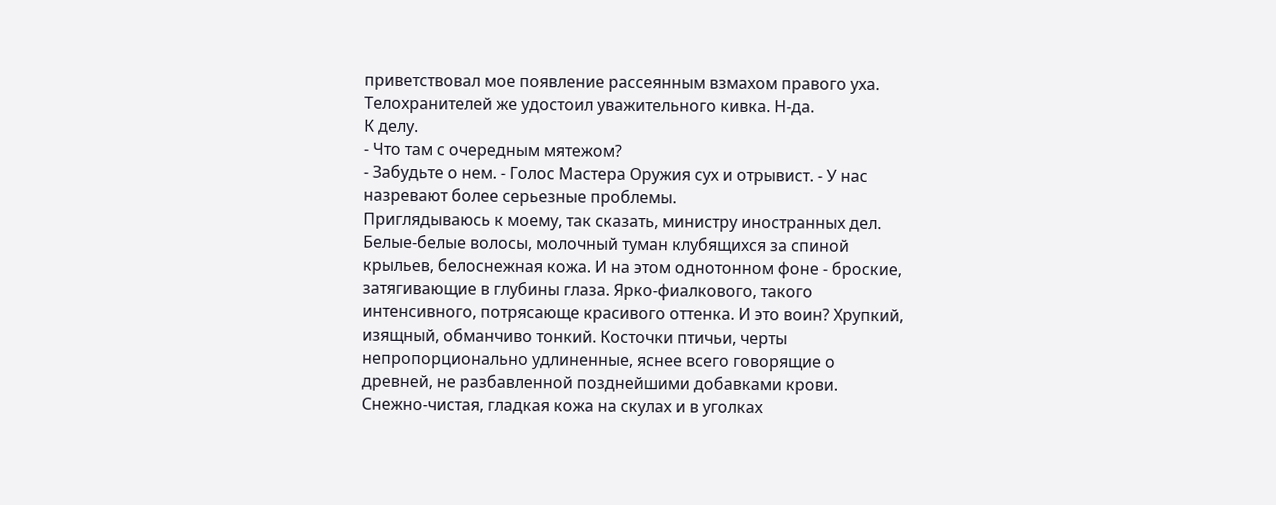приветствовал мое появление рассеянным взмахом правого уха. Телохранителей же удостоил уважительного кивка. Н-да.
К делу.
- Что там с очередным мятежом?
- Забудьте о нем. - Голос Мастера Оружия сух и отрывист. - У нас назревают более серьезные проблемы.
Приглядываюсь к моему, так сказать, министру иностранных дел. Белые-белые волосы, молочный туман клубящихся за спиной крыльев, белоснежная кожа. И на этом однотонном фоне - броские, затягивающие в глубины глаза. Ярко-фиалкового, такого интенсивного, потрясающе красивого оттенка. И это воин? Хрупкий, изящный, обманчиво тонкий. Косточки птичьи, черты непропорционально удлиненные, яснее всего говорящие о древней, не разбавленной позднейшими добавками крови.
Снежно-чистая, гладкая кожа на скулах и в уголках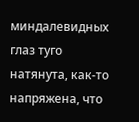миндалевидных глаз туго натянута, как-то напряжена, что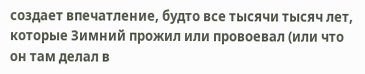создает впечатление, будто все тысячи тысяч лет, которые Зимний прожил или провоевал (или что он там делал в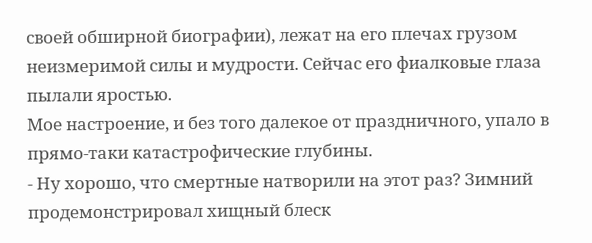своей обширной биографии), лежат на его плечах грузом неизмеримой силы и мудрости. Сейчас его фиалковые глаза пылали яростью.
Мое настроение, и без того далекое от праздничного, упало в прямо-таки катастрофические глубины.
- Ну хорошо, что смертные натворили на этот раз? Зимний продемонстрировал хищный блеск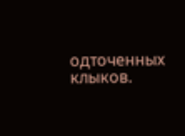одточенных клыков.